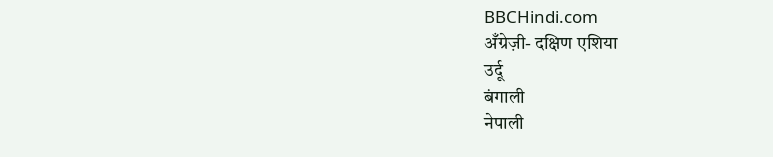BBCHindi.com
अँग्रेज़ी- दक्षिण एशिया
उर्दू
बंगाली
नेपाली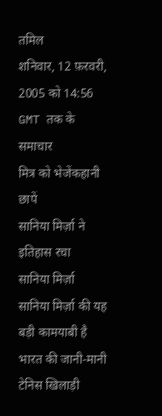तमिल
शनिवार, 12 फ़रवरी, 2005 को 14:56 GMT तक के समाचार
मित्र को भेजेंकहानी छापें
सानिया मिर्ज़ा ने इतिहास रचा
सानिया मिर्ज़ा
सानिया मिर्ज़ा की यह बड़ी कामयाबी है
भारत की जानी-मानी टेनिस खिलाड़ी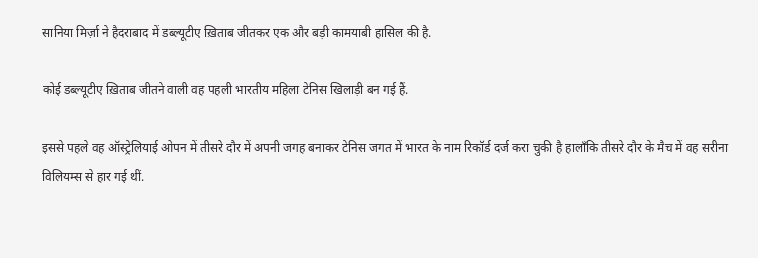सानिया मिर्ज़ा ने हैदराबाद में डब्ल्यूटीए ख़िताब जीतकर एक और बड़ी कामयाबी हासिल की है.

कोई डब्ल्यूटीए ख़िताब जीतने वाली वह पहली भारतीय महिला टेनिस खिलाड़ी बन गई हैं.

इससे पहले वह ऑस्ट्रेलियाई ओपन में तीसरे दौर में अपनी जगह बनाकर टेनिस जगत में भारत के नाम रिकॉर्ड दर्ज करा चुकी है हालाँकि तीसरे दौर के मैच में वह सरीना विलियम्स से हार गई थीं.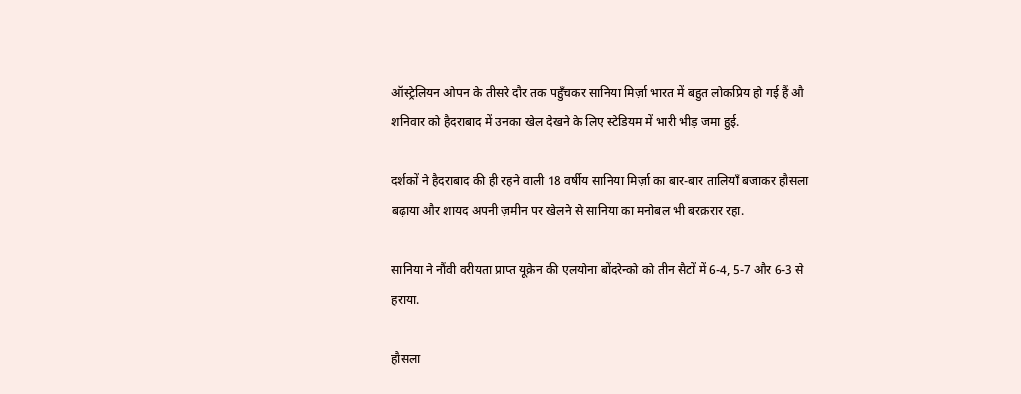ऑस्ट्रेलियन ओपन के तीसरे दौर तक पहुँचकर सानिया मिर्ज़ा भारत में बहुत लोकप्रिय हो गई हैं औ शनिवार को हैदराबाद में उनका खेल देखने के लिए स्टेडियम में भारी भीड़ जमा हुई.

दर्शकों ने हैदराबाद की ही रहने वाली 18 वर्षीय सानिया मिर्ज़ा का बार-बार तालियाँ बजाकर हौसला बढ़ाया और शायद अपनी ज़मीन पर खेलने से सानिया का मनोबल भी बरक़रार रहा.

सानिया ने नौंवी वरीयता प्राप्त यूक्रेन की एलयोना बोंदरेन्को को तीन सैटों में 6-4, 5-7 और 6-3 से हराया.

हौसला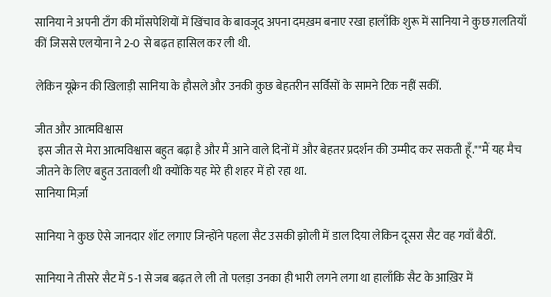सानिया ने अपनी टाँग की माँसपेशियों में खिंचाव के बावजूद अपना दमख़म बनाए रखा हालाँकि शुरू में सानिया ने कुछ ग़लतियाँ कीं जिससे एलयोना ने 2-0 से बढ़त हासिल कर ली थी.

लेकिन यूक्रेन की खिलाड़ी सानिया के हौसले और उनकी कुछ बेहतरीन सर्विसों के सामने टिक नहीं सकीं.

जीत और आत्मविश्वास
 इस जीत से मेरा आत्मविश्वास बहुत बढ़ा है और मैं आने वाले दिनों में और बेहतर प्रदर्शन की उम्मीद कर सकती हूँ.""मैं यह मैच जीतने के लिए बहुत उतावली थी क्योंकि यह मेरे ही शहर में हो रहा था.
सानिया मिर्ज़ा

सानिया ने कुछ ऐसे जानदार शॉट लगाए जिन्होंने पहला सैट उसकी झोली में डाल दिया लेकिन दूसरा सैट वह गवाँ बैठीं.

सानिया ने तीसरे सैट में 5-1 से जब बढ़त ले ली तो पलड़ा उनका ही भारी लगने लगा था हालाँकि सैट के आख़िर में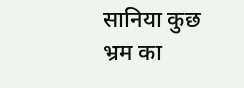सानिया कुछ भ्रम का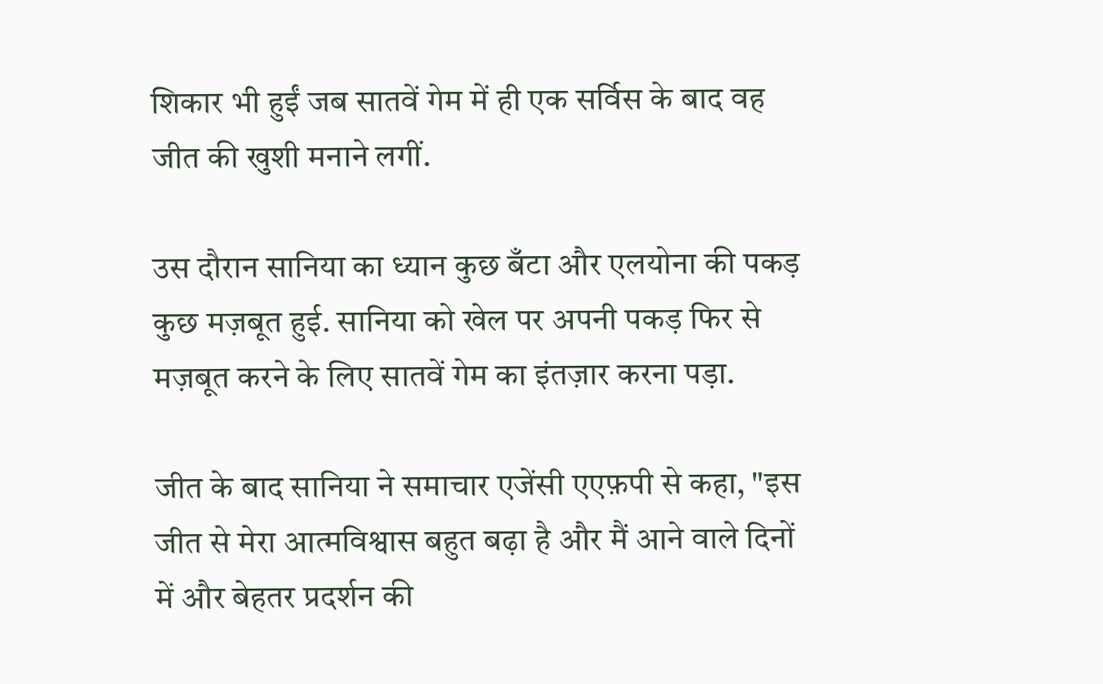शिकार भी हुईं जब सातवें गेम में ही एक सर्विस के बाद वह जीत की खुशी मनाने लगीं.

उस दौरान सानिया का ध्यान कुछ बँटा और एलयोना की पकड़ कुछ मज़बूत हुई. सानिया को खेल पर अपनी पकड़ फिर से मज़बूत करने के लिए सातवें गेम का इंतज़ार करना पड़ा.

जीत के बाद सानिया ने समाचार एजेंसी एएफ़पी से कहा, "इस जीत से मेरा आत्मविश्वास बहुत बढ़ा है और मैं आने वाले दिनों में और बेहतर प्रदर्शन की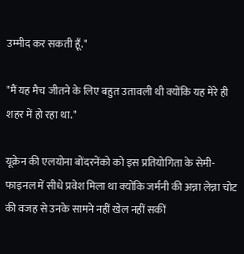उम्मीद कर सकती हूँ."

"मैं यह मैच जीतने के लिए बहुत उतावली थी क्योंकि यह मेरे ही शहर में हो रहा था."

यूक्रेन की एलयोना बोंदरनेंको को इस प्रतियोगिता के सेमी- फाइनल में सीधे प्रवेश मिला था क्योंकि जर्मनी की अन्ना लेन्ना चोट की वजह से उनके सामने नहीं खेल नहीं सकीं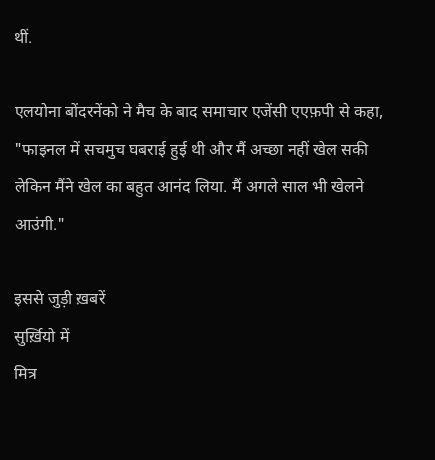थीं.

एलयोना बोंदरनेंको ने मैच के बाद समाचार एजेंसी एएफ़पी से कहा, "फाइनल में सचमुच घबराई हुई थी और मैं अच्छा नहीं खेल सकी लेकिन मैंने खेल का बहुत आनंद लिया. मैं अगले साल भी खेलने आउंगी."

इससे जुड़ी ख़बरें
सुर्ख़ियो में
मित्र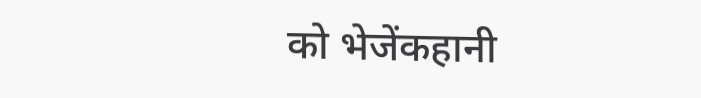को भेजेंकहानी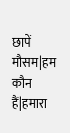छापें
मौसम|हम कौन हैं|हमारा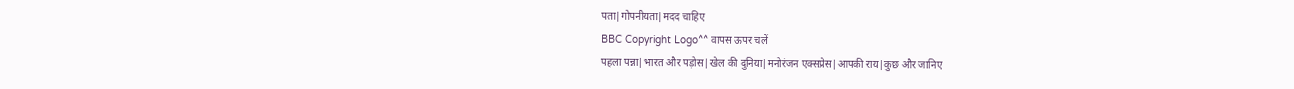पता|गोपनीयता|मदद चाहिए
BBC Copyright Logo^^ वापस ऊपर चलें
पहला पन्ना|भारत और पड़ोस|खेल की दुनिया|मनोरंजन एक्सप्रेस|आपकी राय|कुछ और जानिए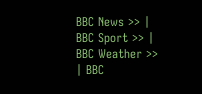BBC News >> | BBC Sport >> | BBC Weather >> | BBC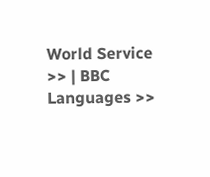World Service >> | BBC Languages >>